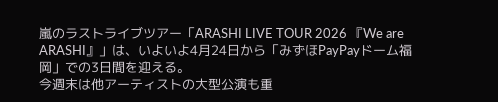嵐のラストライブツアー「ARASHI LIVE TOUR 2026 『We are ARASHI』」は、いよいよ4月24日から「みずほPayPayドーム福岡」での3日間を迎える。
今週末は他アーティストの大型公演も重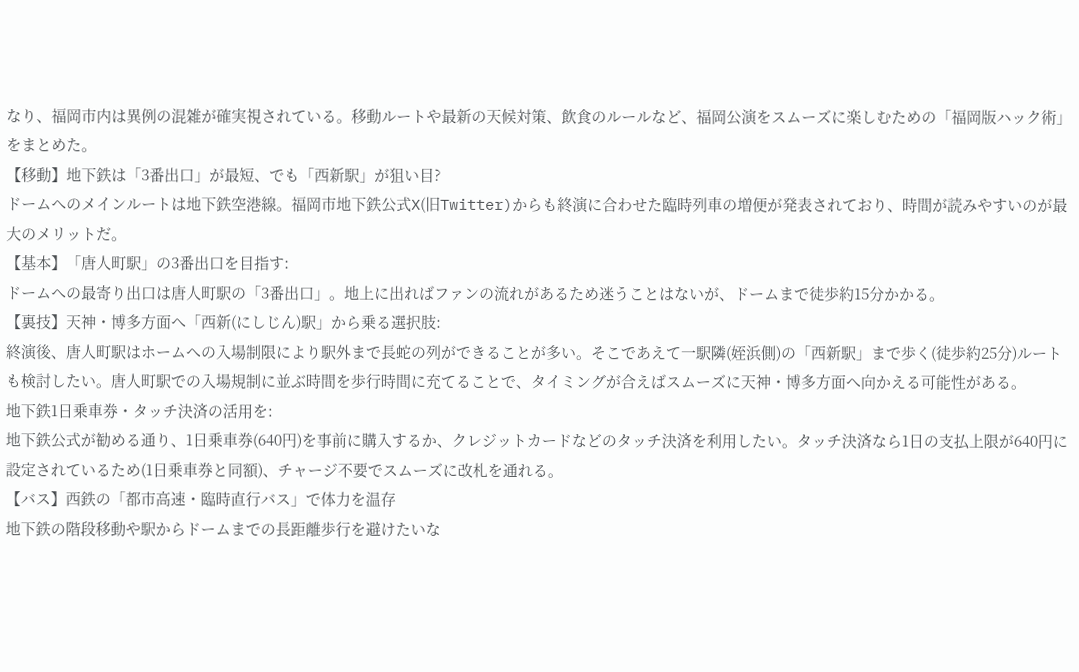なり、福岡市内は異例の混雑が確実視されている。移動ルートや最新の天候対策、飲食のルールなど、福岡公演をスムーズに楽しむための「福岡版ハック術」をまとめた。
【移動】地下鉄は「3番出口」が最短、でも「西新駅」が狙い目?
ドームへのメインルートは地下鉄空港線。福岡市地下鉄公式X(旧Twitter)からも終演に合わせた臨時列車の増便が発表されており、時間が読みやすいのが最大のメリットだ。
【基本】「唐人町駅」の3番出口を目指す:
ドームへの最寄り出口は唐人町駅の「3番出口」。地上に出ればファンの流れがあるため迷うことはないが、ドームまで徒歩約15分かかる。
【裏技】天神・博多方面へ「西新(にしじん)駅」から乗る選択肢:
終演後、唐人町駅はホームへの入場制限により駅外まで長蛇の列ができることが多い。そこであえて一駅隣(姪浜側)の「西新駅」まで歩く(徒歩約25分)ルートも検討したい。唐人町駅での入場規制に並ぶ時間を歩行時間に充てることで、タイミングが合えばスムーズに天神・博多方面へ向かえる可能性がある。
地下鉄1日乗車券・タッチ決済の活用を:
地下鉄公式が勧める通り、1日乗車券(640円)を事前に購入するか、クレジットカードなどのタッチ決済を利用したい。タッチ決済なら1日の支払上限が640円に設定されているため(1日乗車券と同額)、チャージ不要でスムーズに改札を通れる。
【バス】西鉄の「都市高速・臨時直行バス」で体力を温存
地下鉄の階段移動や駅からドームまでの長距離歩行を避けたいな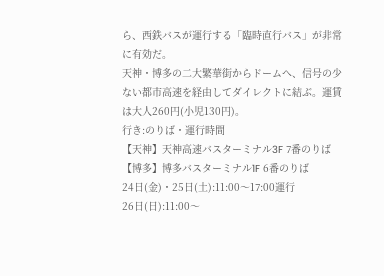ら、西鉄バスが運行する「臨時直行バス」が非常に有効だ。
天神・博多の二大繁華街からドームへ、信号の少ない都市高速を経由してダイレクトに結ぶ。運賃は大人260円(小児130円)。
行き:のりば・運行時間
【天神】天神高速バスターミナル3F 7番のりば
【博多】博多バスターミナル1F 6番のりば
24日(金)・25日(土):11:00〜17:00運行
26日(日):11:00〜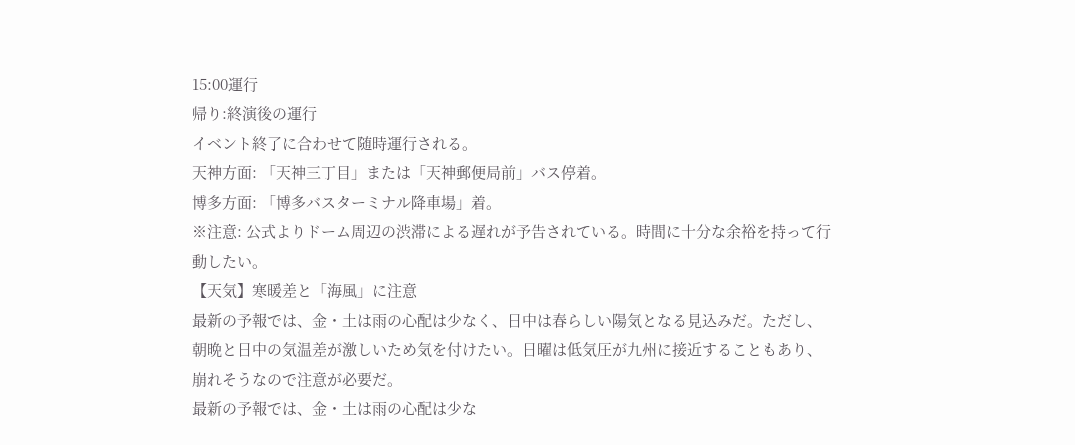15:00運行
帰り:終演後の運行
イベント終了に合わせて随時運行される。
天神方面: 「天神三丁目」または「天神郵便局前」バス停着。
博多方面: 「博多バスターミナル降車場」着。
※注意: 公式よりドーム周辺の渋滞による遅れが予告されている。時間に十分な余裕を持って行動したい。
【天気】寒暖差と「海風」に注意
最新の予報では、金・土は雨の心配は少なく、日中は春らしい陽気となる見込みだ。ただし、朝晩と日中の気温差が激しいため気を付けたい。日曜は低気圧が九州に接近することもあり、崩れそうなので注意が必要だ。
最新の予報では、金・土は雨の心配は少な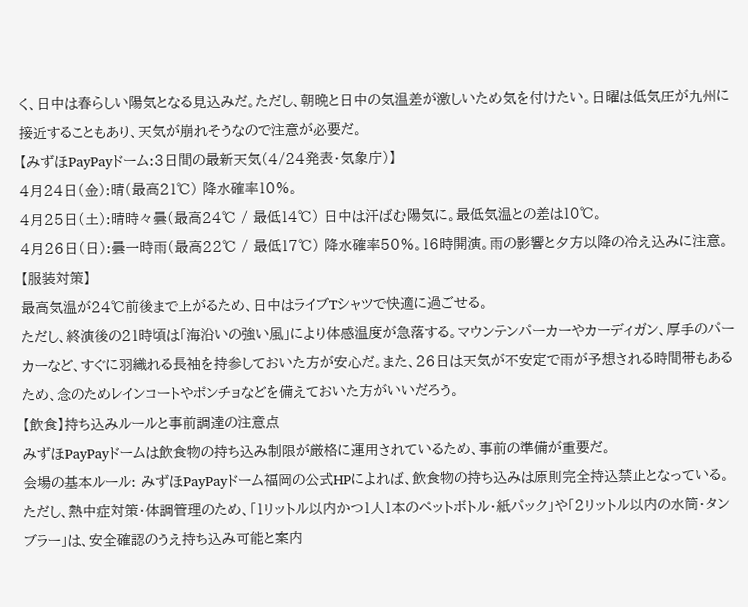く、日中は春らしい陽気となる見込みだ。ただし、朝晩と日中の気温差が激しいため気を付けたい。日曜は低気圧が九州に接近することもあり、天気が崩れそうなので注意が必要だ。
【みずほPayPayドーム:3日間の最新天気(4/24発表・気象庁)】
4月24日(金):晴(最高21℃) 降水確率10%。
4月25日(土):晴時々曇(最高24℃ / 最低14℃) 日中は汗ばむ陽気に。最低気温との差は10℃。
4月26日(日):曇一時雨(最高22℃ / 最低17℃) 降水確率50%。16時開演。雨の影響と夕方以降の冷え込みに注意。
【服装対策】
最高気温が24℃前後まで上がるため、日中はライブTシャツで快適に過ごせる。
ただし、終演後の21時頃は「海沿いの強い風」により体感温度が急落する。マウンテンパーカーやカーディガン、厚手のパーカーなど、すぐに羽織れる長袖を持参しておいた方が安心だ。また、26日は天気が不安定で雨が予想される時間帯もあるため、念のためレインコートやポンチョなどを備えておいた方がいいだろう。
【飲食】持ち込みルールと事前調達の注意点
みずほPayPayドームは飲食物の持ち込み制限が厳格に運用されているため、事前の準備が重要だ。
会場の基本ルール: みずほPayPayドーム福岡の公式HPによれば、飲食物の持ち込みは原則完全持込禁止となっている。ただし、熱中症対策・体調管理のため、「1リットル以内かつ1人1本のペットボトル・紙パック」や「2リットル以内の水筒・タンブラー」は、安全確認のうえ持ち込み可能と案内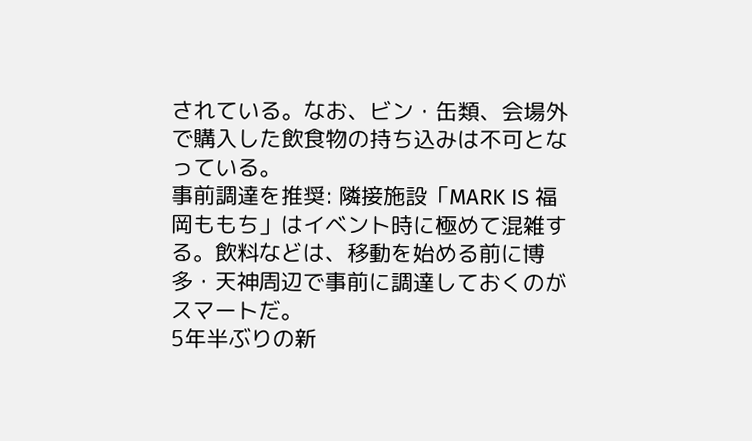されている。なお、ビン・缶類、会場外で購入した飲食物の持ち込みは不可となっている。
事前調達を推奨: 隣接施設「MARK IS 福岡ももち」はイベント時に極めて混雑する。飲料などは、移動を始める前に博多・天神周辺で事前に調達しておくのがスマートだ。
5年半ぶりの新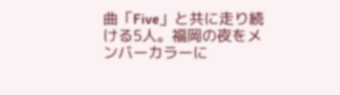曲「Five」と共に走り続ける5人。福岡の夜をメンバーカラーに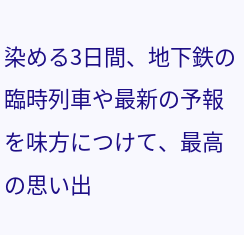染める3日間、地下鉄の臨時列車や最新の予報を味方につけて、最高の思い出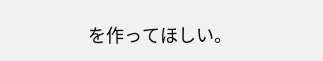を作ってほしい。